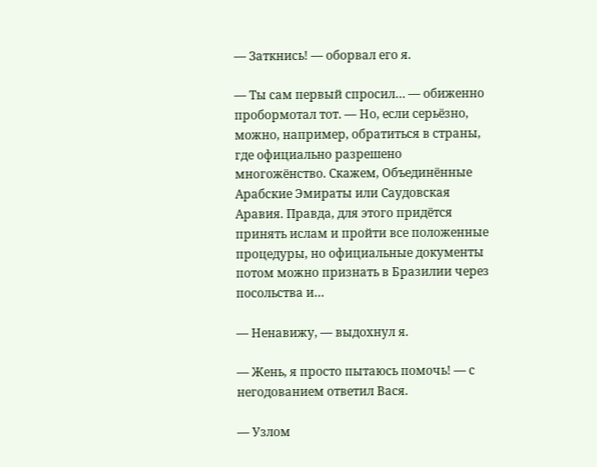— Заткнись! — оборвал его я.

— Ты сам первый спросил… — обиженно пробормотал тот. — Но, если серьёзно, можно, например, обратиться в страны, где официально разрешено многожёнство. Скажем, Объединённые Арабские Эмираты или Саудовская Аравия. Правда, для этого придётся принять ислам и пройти все положенные процедуры, но официальные документы потом можно признать в Бразилии через посольства и…

— Ненавижу, — выдохнул я.

— Жень, я просто пытаюсь помочь! — с негодованием ответил Вася.

— Узлом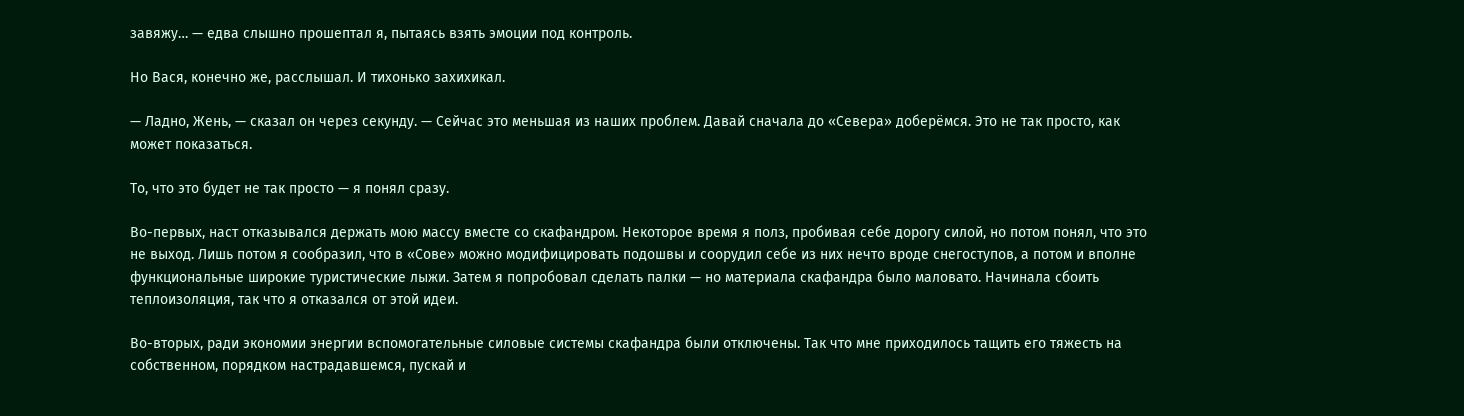завяжу… — едва слышно прошептал я, пытаясь взять эмоции под контроль.

Но Вася, конечно же, расслышал. И тихонько захихикал.

— Ладно, Жень, — сказал он через секунду. — Сейчас это меньшая из наших проблем. Давай сначала до «Севера» доберёмся. Это не так просто, как может показаться.

То, что это будет не так просто — я понял сразу.

Во-первых, наст отказывался держать мою массу вместе со скафандром. Некоторое время я полз, пробивая себе дорогу силой, но потом понял, что это не выход. Лишь потом я сообразил, что в «Сове» можно модифицировать подошвы и соорудил себе из них нечто вроде снегоступов, а потом и вполне функциональные широкие туристические лыжи. Затем я попробовал сделать палки — но материала скафандра было маловато. Начинала сбоить теплоизоляция, так что я отказался от этой идеи.

Во-вторых, ради экономии энергии вспомогательные силовые системы скафандра были отключены. Так что мне приходилось тащить его тяжесть на собственном, порядком настрадавшемся, пускай и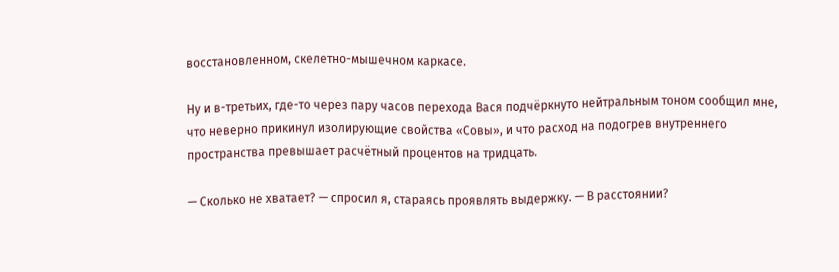восстановленном, скелетно-мышечном каркасе.

Ну и в-третьих, где-то через пару часов перехода Вася подчёркнуто нейтральным тоном сообщил мне, что неверно прикинул изолирующие свойства «Совы», и что расход на подогрев внутреннего пространства превышает расчётный процентов на тридцать.

— Сколько не хватает? — спросил я, стараясь проявлять выдержку. — В расстоянии?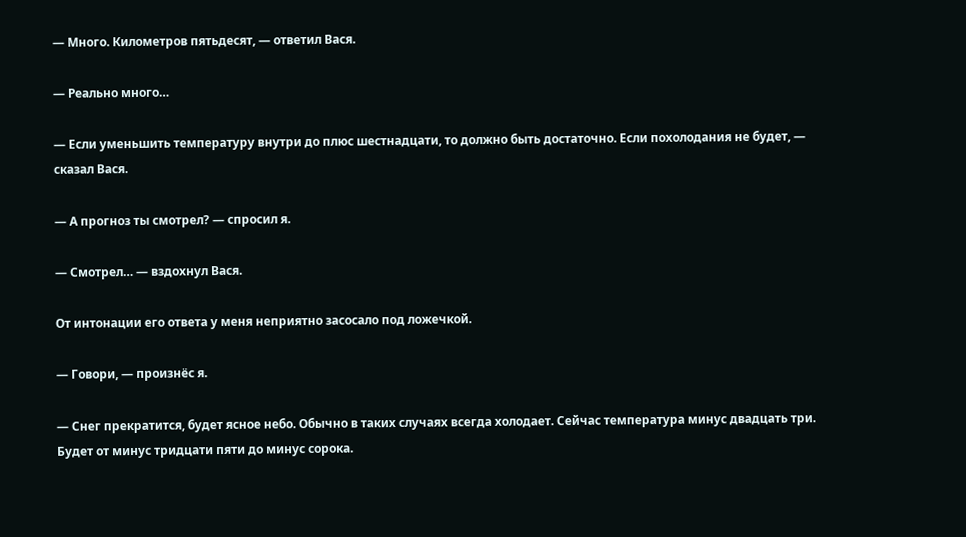— Много. Километров пятьдесят, — ответил Вася.

— Реально много…

— Если уменьшить температуру внутри до плюс шестнадцати, то должно быть достаточно. Если похолодания не будет, — сказал Вася.

— А прогноз ты смотрел? — спросил я.

— Смотрел… — вздохнул Вася.

От интонации его ответа у меня неприятно засосало под ложечкой.

— Говори, — произнёс я.

— Снег прекратится, будет ясное небо. Обычно в таких случаях всегда холодает. Сейчас температура минус двадцать три. Будет от минус тридцати пяти до минус сорока.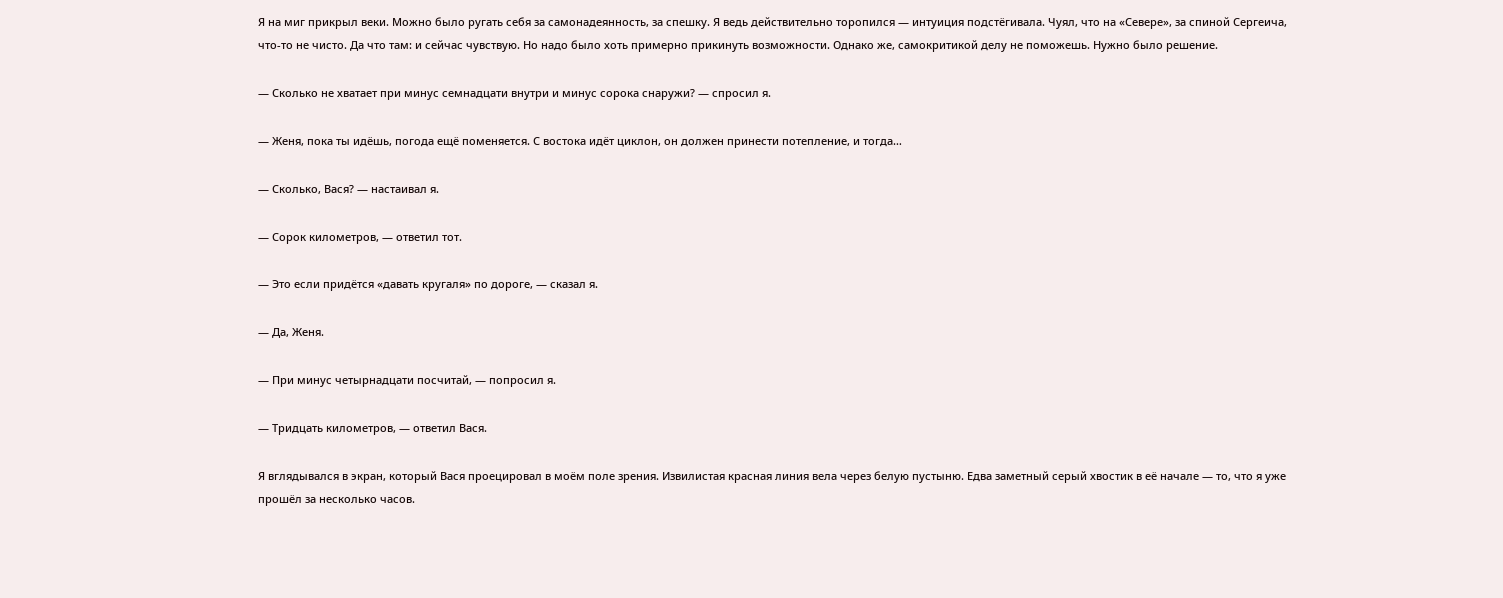Я на миг прикрыл веки. Можно было ругать себя за самонадеянность, за спешку. Я ведь действительно торопился — интуиция подстёгивала. Чуял, что на «Севере», за спиной Сергеича, что-то не чисто. Да что там: и сейчас чувствую. Но надо было хоть примерно прикинуть возможности. Однако же, самокритикой делу не поможешь. Нужно было решение.

— Сколько не хватает при минус семнадцати внутри и минус сорока снаружи? — спросил я.

— Женя, пока ты идёшь, погода ещё поменяется. С востока идёт циклон, он должен принести потепление, и тогда…

— Сколько, Вася? — настаивал я.

— Сорок километров, — ответил тот.

— Это если придётся «давать кругаля» по дороге, — сказал я.

— Да, Женя.

— При минус четырнадцати посчитай, — попросил я.

— Тридцать километров, — ответил Вася.

Я вглядывался в экран, который Вася проецировал в моём поле зрения. Извилистая красная линия вела через белую пустыню. Едва заметный серый хвостик в её начале — то, что я уже прошёл за несколько часов.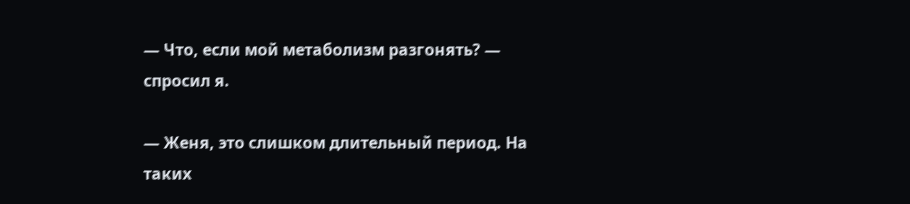— Что, если мой метаболизм разгонять? — спросил я.

— Женя, это слишком длительный период. На таких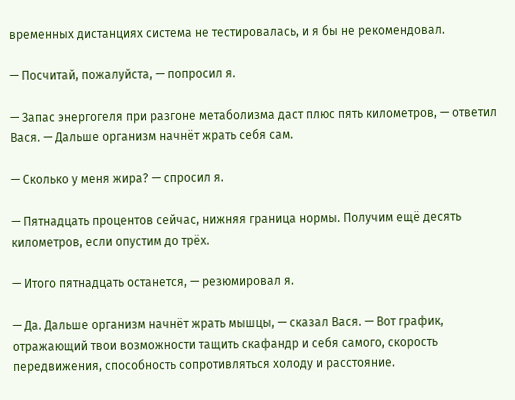временных дистанциях система не тестировалась, и я бы не рекомендовал.

— Посчитай, пожалуйста, — попросил я.

— Запас энергогеля при разгоне метаболизма даст плюс пять километров, — ответил Вася. — Дальше организм начнёт жрать себя сам.

— Сколько у меня жира? — спросил я.

— Пятнадцать процентов сейчас, нижняя граница нормы. Получим ещё десять километров, если опустим до трёх.

— Итого пятнадцать останется, — резюмировал я.

— Да. Дальше организм начнёт жрать мышцы, — сказал Вася. — Вот график, отражающий твои возможности тащить скафандр и себя самого, скорость передвижения, способность сопротивляться холоду и расстояние.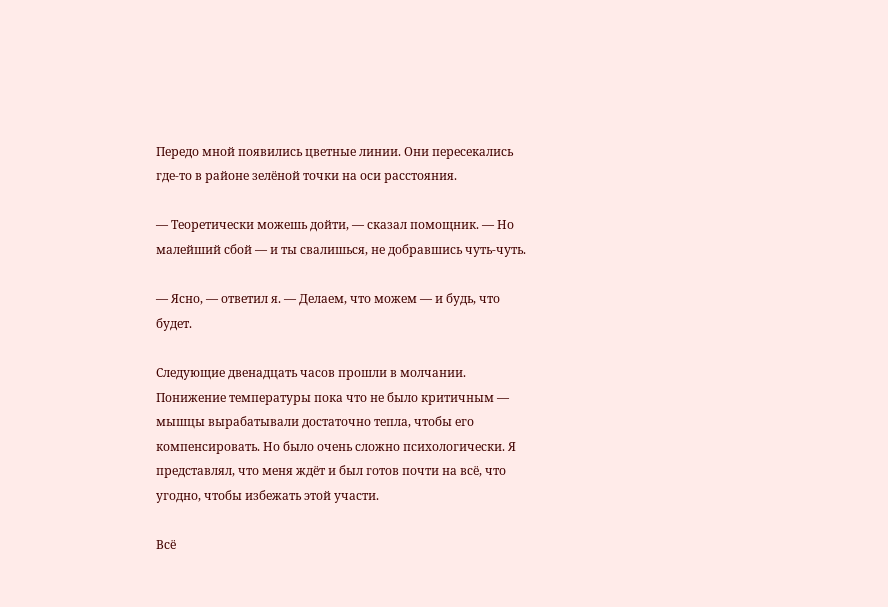Передо мной появились цветные линии. Они пересекались где-то в районе зелёной точки на оси расстояния.

— Теоретически можешь дойти, — сказал помощник. — Но малейший сбой — и ты свалишься, не добравшись чуть-чуть.

— Ясно, — ответил я. — Делаем, что можем — и будь, что будет.

Следующие двенадцать часов прошли в молчании. Понижение температуры пока что не было критичным — мышцы вырабатывали достаточно тепла, чтобы его компенсировать. Но было очень сложно психологически. Я представлял, что меня ждёт и был готов почти на всё, что угодно, чтобы избежать этой участи.

Всё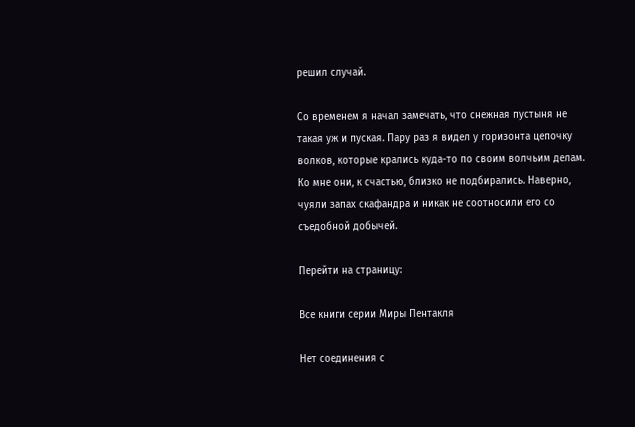решил случай.

Со временем я начал замечать, что снежная пустыня не такая уж и пуская. Пару раз я видел у горизонта цепочку волков, которые крались куда-то по своим волчьим делам. Ко мне они, к счастью, близко не подбирались. Наверно, чуяли запах скафандра и никак не соотносили его со съедобной добычей.

Перейти на страницу:

Все книги серии Миры Пентакля

Нет соединения с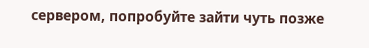сервером, попробуйте зайти чуть позже